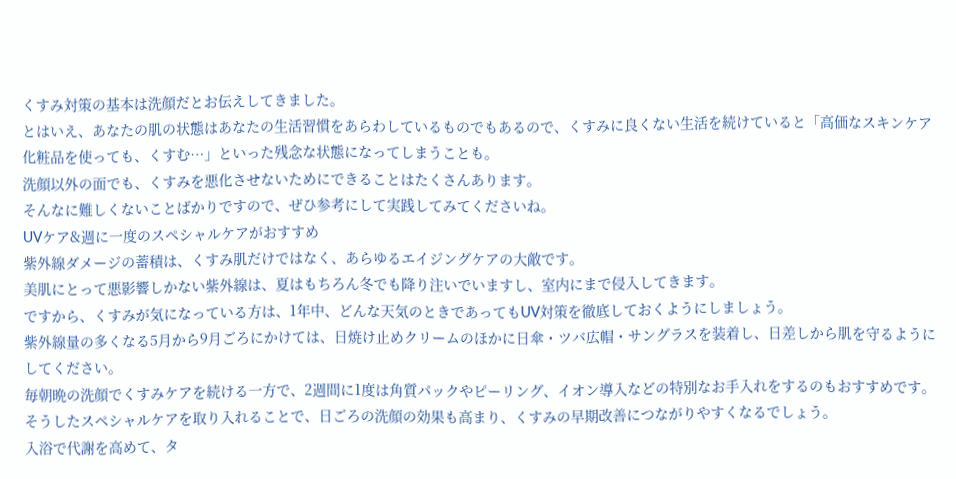くすみ対策の基本は洗顔だとお伝えしてきました。
とはいえ、あなたの肌の状態はあなたの生活習慣をあらわしているものでもあるので、くすみに良くない生活を続けていると「高価なスキンケア化粧品を使っても、くすむ…」といった残念な状態になってしまうことも。
洗顔以外の面でも、くすみを悪化させないためにできることはたくさんあります。
そんなに難しくないことばかりですので、ぜひ参考にして実践してみてくださいね。
UVケア&週に一度のスペシャルケアがおすすめ
紫外線ダメージの蓄積は、くすみ肌だけではなく、あらゆるエイジングケアの大敵です。
美肌にとって悪影響しかない紫外線は、夏はもちろん冬でも降り注いでいますし、室内にまで侵入してきます。
ですから、くすみが気になっている方は、1年中、どんな天気のときであってもUV対策を徹底しておくようにしましょう。
紫外線量の多くなる5月から9月ごろにかけては、日焼け止めクリームのほかに日傘・ツバ広帽・サングラスを装着し、日差しから肌を守るようにしてください。
毎朝晩の洗顔でくすみケアを続ける一方で、2週間に1度は角質パックやピーリング、イオン導入などの特別なお手入れをするのもおすすめです。
そうしたスペシャルケアを取り入れることで、日ごろの洗顔の効果も高まり、くすみの早期改善につながりやすくなるでしょう。
入浴で代謝を高めて、タ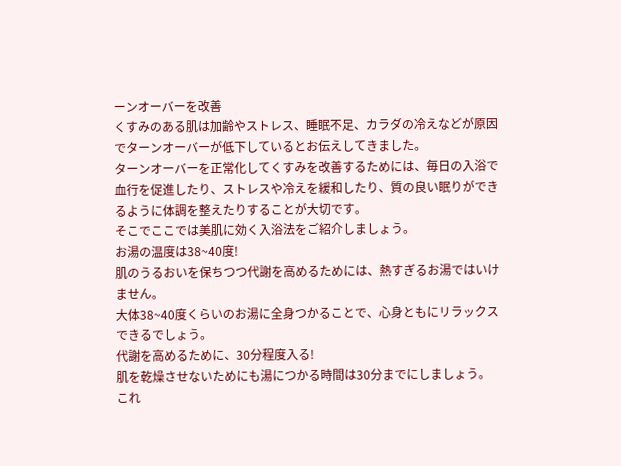ーンオーバーを改善
くすみのある肌は加齢やストレス、睡眠不足、カラダの冷えなどが原因でターンオーバーが低下しているとお伝えしてきました。
ターンオーバーを正常化してくすみを改善するためには、毎日の入浴で血行を促進したり、ストレスや冷えを緩和したり、質の良い眠りができるように体調を整えたりすることが大切です。
そこでここでは美肌に効く入浴法をご紹介しましょう。
お湯の温度は38~40度!
肌のうるおいを保ちつつ代謝を高めるためには、熱すぎるお湯ではいけません。
大体38~40度くらいのお湯に全身つかることで、心身ともにリラックスできるでしょう。
代謝を高めるために、30分程度入る!
肌を乾燥させないためにも湯につかる時間は30分までにしましょう。
これ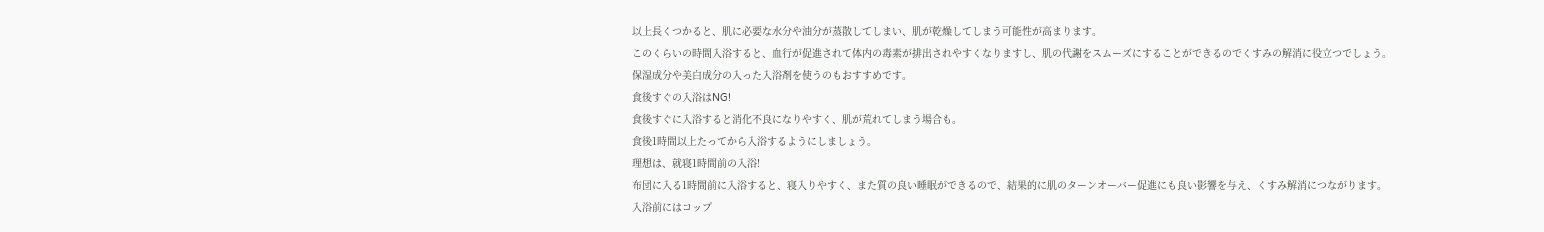以上長くつかると、肌に必要な水分や油分が蒸散してしまい、肌が乾燥してしまう可能性が高まります。
このくらいの時間入浴すると、血行が促進されて体内の毒素が排出されやすくなりますし、肌の代謝をスムーズにすることができるのでくすみの解消に役立つでしょう。
保湿成分や美白成分の入った入浴剤を使うのもおすすめです。
食後すぐの入浴はNG!
食後すぐに入浴すると消化不良になりやすく、肌が荒れてしまう場合も。
食後1時間以上たってから入浴するようにしましょう。
理想は、就寝1時間前の入浴!
布団に入る1時間前に入浴すると、寝入りやすく、また質の良い睡眠ができるので、結果的に肌のターンオーバー促進にも良い影響を与え、くすみ解消につながります。
入浴前にはコップ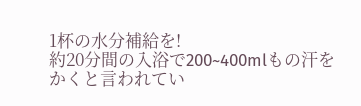1杯の水分補給を!
約20分間の入浴で200~400mlもの汗をかくと言われてい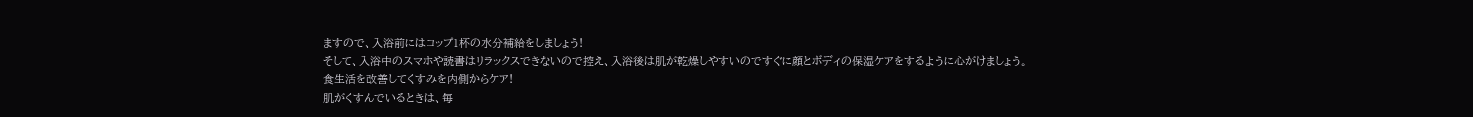ますので、入浴前にはコップ1杯の水分補給をしましょう!
そして、入浴中のスマホや読書はリラックスできないので控え、入浴後は肌が乾燥しやすいのですぐに顔とボディの保湿ケアをするように心がけましょう。
食生活を改善してくすみを内側からケア!
肌がくすんでいるときは、毎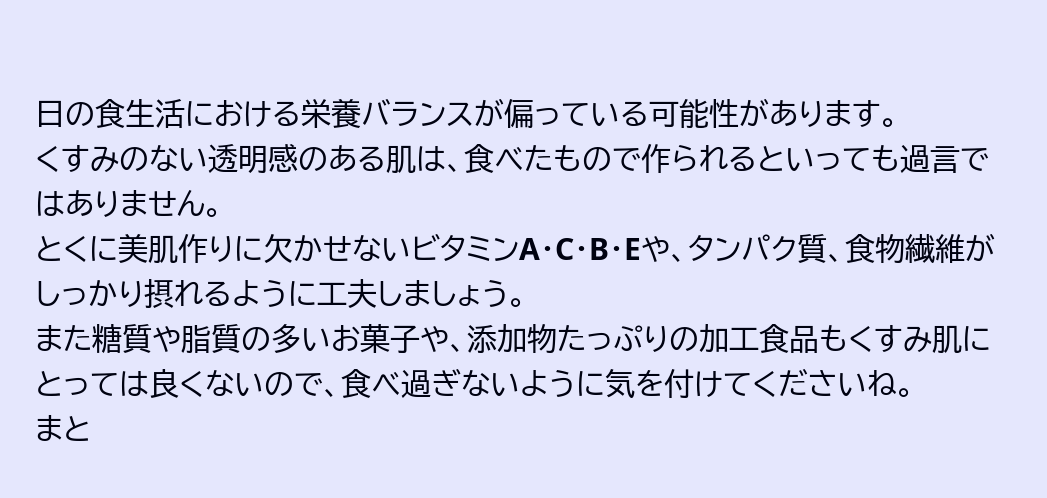日の食生活における栄養バランスが偏っている可能性があります。
くすみのない透明感のある肌は、食べたもので作られるといっても過言ではありません。
とくに美肌作りに欠かせないビタミンA・C・B・Eや、タンパク質、食物繊維がしっかり摂れるように工夫しましょう。
また糖質や脂質の多いお菓子や、添加物たっぷりの加工食品もくすみ肌にとっては良くないので、食べ過ぎないように気を付けてくださいね。
まと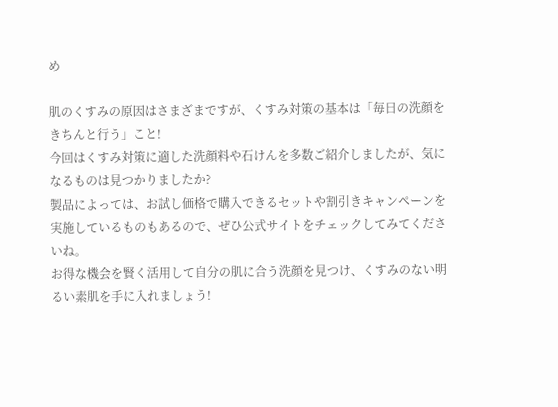め

肌のくすみの原因はさまざまですが、くすみ対策の基本は「毎日の洗顔をきちんと行う」こと!
今回はくすみ対策に適した洗顔料や石けんを多数ご紹介しましたが、気になるものは見つかりましたか?
製品によっては、お試し価格で購入できるセットや割引きキャンペーンを実施しているものもあるので、ぜひ公式サイトをチェックしてみてくださいね。
お得な機会を賢く活用して自分の肌に合う洗顔を見つけ、くすみのない明るい素肌を手に入れましょう!